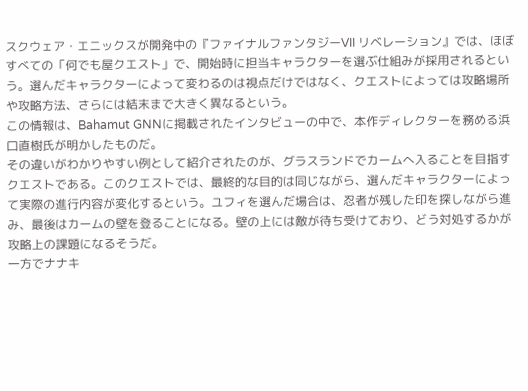スクウェア・エニックスが開発中の『ファイナルファンタジーVII リベレーション』では、ほぼすべての「何でも屋クエスト」で、開始時に担当キャラクターを選ぶ仕組みが採用されるという。選んだキャラクターによって変わるのは視点だけではなく、クエストによっては攻略場所や攻略方法、さらには結末まで大きく異なるという。
この情報は、Bahamut GNNに掲載されたインタビューの中で、本作ディレクターを務める浜口直樹氏が明かしたものだ。
その違いがわかりやすい例として紹介されたのが、グラスランドでカームへ入ることを目指すクエストである。このクエストでは、最終的な目的は同じながら、選んだキャラクターによって実際の進行内容が変化するという。ユフィを選んだ場合は、忍者が残した印を探しながら進み、最後はカームの壁を登ることになる。壁の上には敵が待ち受けており、どう対処するかが攻略上の課題になるそうだ。
一方でナナキ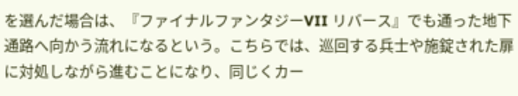を選んだ場合は、『ファイナルファンタジーVII リバース』でも通った地下通路へ向かう流れになるという。こちらでは、巡回する兵士や施錠された扉に対処しながら進むことになり、同じくカー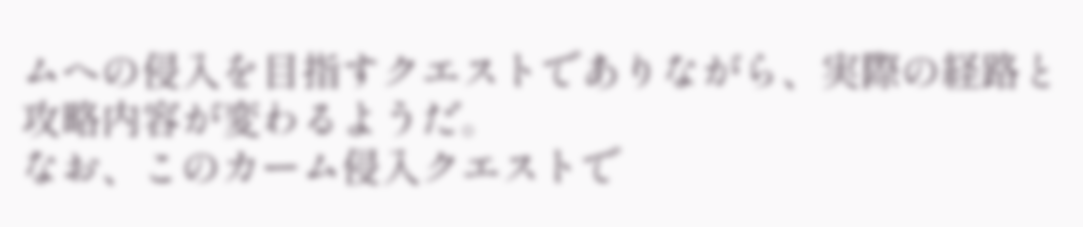ムへの侵入を目指すクエストでありながら、実際の経路と攻略内容が変わるようだ。
なお、このカーム侵入クエストで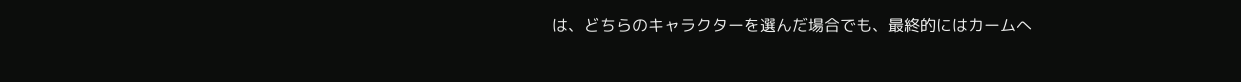は、どちらのキャラクターを選んだ場合でも、最終的にはカームへ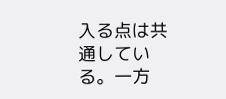入る点は共通している。一方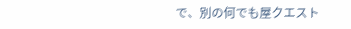で、別の何でも屋クエスト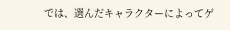では、選んだキャラクターによってゲ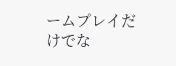ームプレイだけでな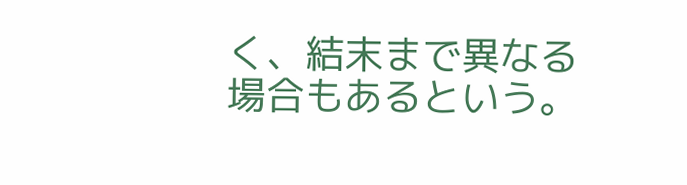く、結末まで異なる場合もあるという。